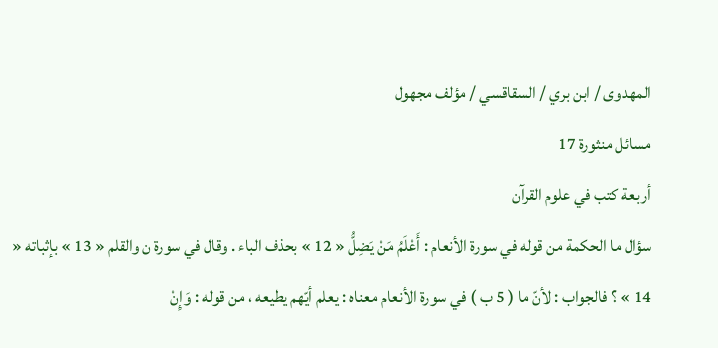المهدوى / ابن بري / السقاقسي / مؤلف مجهول
مسائل منثورة 17
أربعة كتب في علوم القرآن
سؤال ما الحكمة من قوله في سورة الأنعام : أَعْلَمُ مَنْ يَضِلُّ « 12 » بحذف الباء . وقال في سورة ن والقلم « 13 » بإثباته « 14 » ؟ فالجواب : لأنّ ما ( 5 ب ) في سورة الأنعام معناه : يعلم أيّهم يطيعه ، من قوله : وَإِنْ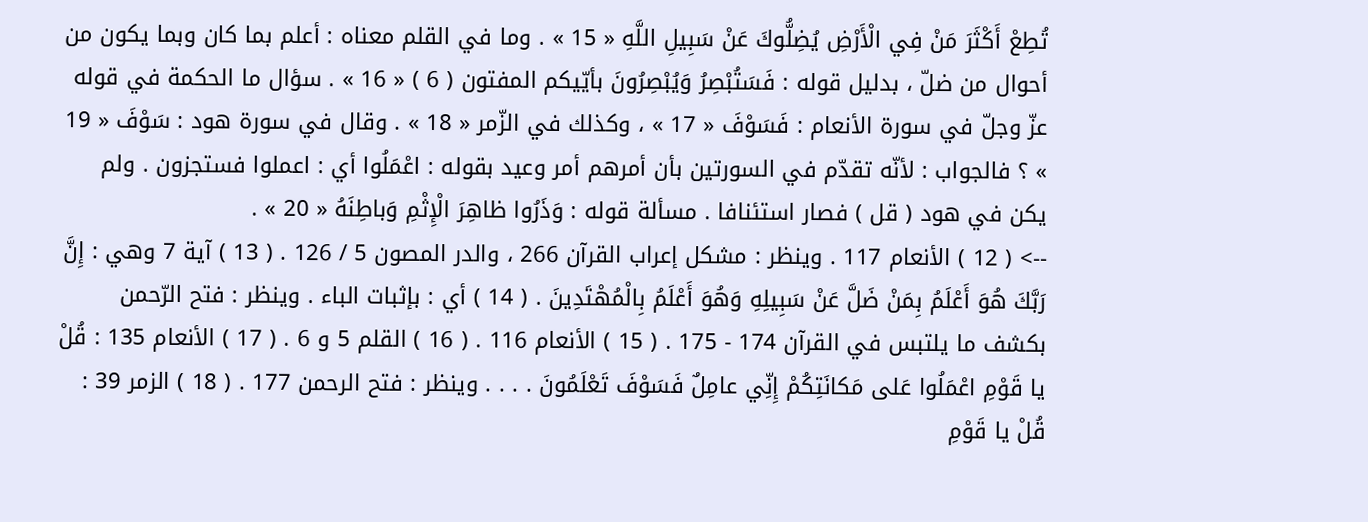تُطِعْ أَكْثَرَ مَنْ فِي الْأَرْضِ يُضِلُّوكَ عَنْ سَبِيلِ اللَّهِ « 15 » . وما في القلم معناه : أعلم بما كان وبما يكون من أحوال من ضلّ ، بدليل قوله : فَسَتُبْصِرُ وَيُبْصِرُونَ بأيّيكم المفتون ( 6 ) « 16 » . سؤال ما الحكمة في قوله عزّ وجلّ في سورة الأنعام : فَسَوْفَ « 17 » ، وكذلك في الزّمر « 18 » . وقال في سورة هود : سَوْفَ « 19 » ؟ فالجواب : لأنّه تقدّم في السورتين بأن أمرهم أمر وعيد بقوله : اعْمَلُوا أي : اعملوا فستجزون . ولم يكن في هود ( قل ) فصار استئنافا . مسألة قوله : وَذَرُوا ظاهِرَ الْإِثْمِ وَباطِنَهُ « 20 » .
--> ( 12 ) الأنعام 117 . وينظر : مشكل إعراب القرآن 266 ، والدر المصون 5 / 126 . ( 13 ) آية 7 وهي : إِنَّ رَبَّكَ هُوَ أَعْلَمُ بِمَنْ ضَلَّ عَنْ سَبِيلِهِ وَهُوَ أَعْلَمُ بِالْمُهْتَدِينَ . ( 14 ) أي : بإثبات الباء . وينظر : فتح الرّحمن بكشف ما يلتبس في القرآن 174 - 175 . ( 15 ) الأنعام 116 . ( 16 ) القلم 5 و 6 . ( 17 ) الأنعام 135 : قُلْ يا قَوْمِ اعْمَلُوا عَلى مَكانَتِكُمْ إِنِّي عامِلٌ فَسَوْفَ تَعْلَمُونَ . . . . وينظر : فتح الرحمن 177 . ( 18 ) الزمر 39 : قُلْ يا قَوْمِ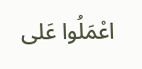اعْمَلُوا عَلى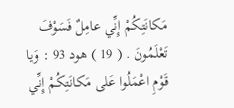مَكانَتِكُمْ إِنِّي عامِلٌ فَسَوْفَ تَعْلَمُونَ . ( 19 ) هود 93 : وَيا قَوْمِ اعْمَلُوا عَلى مَكانَتِكُمْ إِنِّي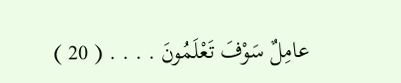عامِلٌ سَوْفَ تَعْلَمُونَ . . . . ( 20 )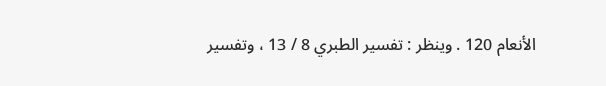الأنعام 120 . وينظر : تفسير الطبري 8 / 13 ، وتفسير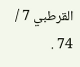القرطبي 7 / 74 .